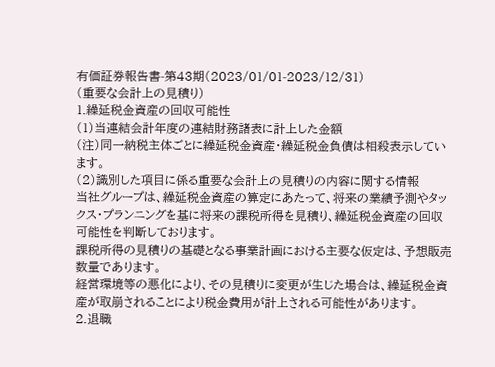有価証券報告書-第43期(2023/01/01-2023/12/31)
(重要な会計上の見積り)
1.繰延税金資産の回収可能性
(1)当連結会計年度の連結財務諸表に計上した金額
(注)同一納税主体ごとに繰延税金資産・繰延税金負債は相殺表示しています。
(2)識別した項目に係る重要な会計上の見積りの内容に関する情報
当社グループは、繰延税金資産の算定にあたって、将来の業績予測やタックス・プランニングを基に将来の課税所得を見積り、繰延税金資産の回収可能性を判断しております。
課税所得の見積りの基礎となる事業計画における主要な仮定は、予想販売数量であります。
経営環境等の悪化により、その見積りに変更が生じた場合は、繰延税金資産が取崩されることにより税金費用が計上される可能性があります。
2.退職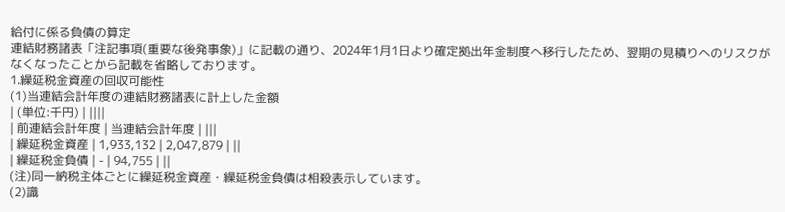給付に係る負債の算定
連結財務諸表「注記事項(重要な後発事象)」に記載の通り、2024年1月1日より確定拠出年金制度へ移行したため、翌期の見積りへのリスクがなくなったことから記載を省略しております。
1.繰延税金資産の回収可能性
(1)当連結会計年度の連結財務諸表に計上した金額
| (単位:千円) | ||||
| 前連結会計年度 | 当連結会計年度 | |||
| 繰延税金資産 | 1,933,132 | 2,047,879 | ||
| 繰延税金負債 | - | 94,755 | ||
(注)同一納税主体ごとに繰延税金資産・繰延税金負債は相殺表示しています。
(2)識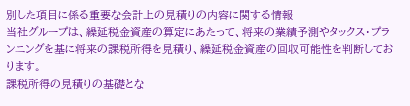別した項目に係る重要な会計上の見積りの内容に関する情報
当社グループは、繰延税金資産の算定にあたって、将来の業績予測やタックス・プランニングを基に将来の課税所得を見積り、繰延税金資産の回収可能性を判断しております。
課税所得の見積りの基礎とな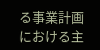る事業計画における主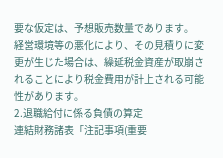要な仮定は、予想販売数量であります。
経営環境等の悪化により、その見積りに変更が生じた場合は、繰延税金資産が取崩されることにより税金費用が計上される可能性があります。
2.退職給付に係る負債の算定
連結財務諸表「注記事項(重要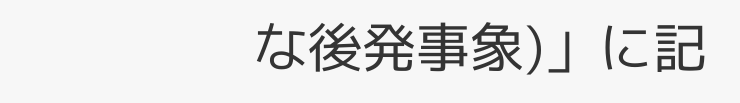な後発事象)」に記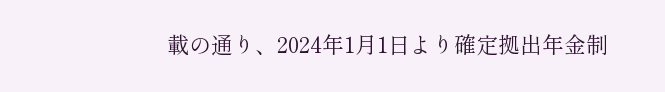載の通り、2024年1月1日より確定拠出年金制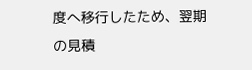度へ移行したため、翌期の見積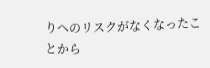りへのリスクがなくなったことから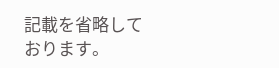記載を省略しております。